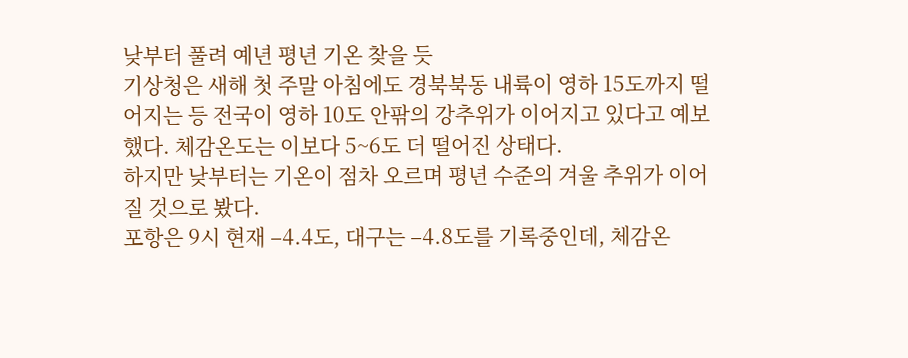낮부터 풀려 예년 평년 기온 찾을 듯
기상청은 새해 첫 주말 아침에도 경북북동 내륙이 영하 15도까지 떨어지는 등 전국이 영하 10도 안팎의 강추위가 이어지고 있다고 예보했다. 체감온도는 이보다 5~6도 더 떨어진 상태다.
하지만 낮부터는 기온이 점차 오르며 평년 수준의 겨울 추위가 이어질 것으로 봤다.
포항은 9시 현재 –4.4도, 대구는 –4.8도를 기록중인데, 체감온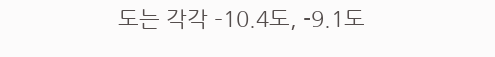도는 각각 –10.4도, -9.1도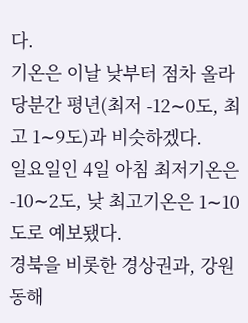다.
기온은 이날 낮부터 점차 올라 당분간 평년(최저 -12∼0도, 최고 1∼9도)과 비슷하겠다.
일요일인 4일 아침 최저기온은 -10∼2도, 낮 최고기온은 1∼10도로 예보됐다.
경북을 비롯한 경상권과, 강원동해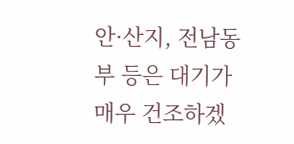안·산지, 전남동부 등은 대기가 매우 건조하겠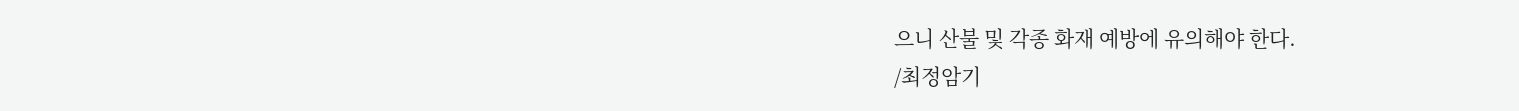으니 산불 및 각종 화재 예방에 유의해야 한다.
/최정암기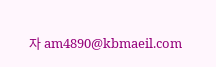자 am4890@kbmaeil.com